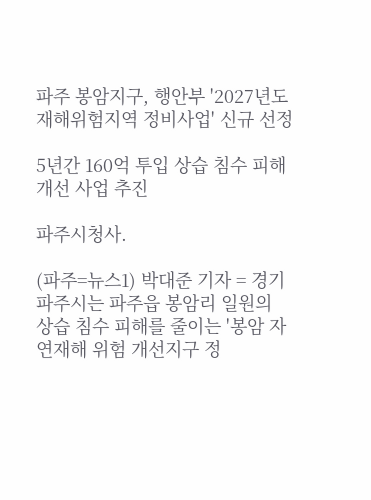파주 봉암지구, 행안부 '2027년도 재해위험지역 정비사업' 신규 선정

5년간 160억 투입 상습 침수 피해 개선 사업 추진

파주시청사.

(파주=뉴스1) 박대준 기자 = 경기 파주시는 파주읍 봉암리 일원의 상습 침수 피해를 줄이는 '봉암 자연재해 위험 개선지구 정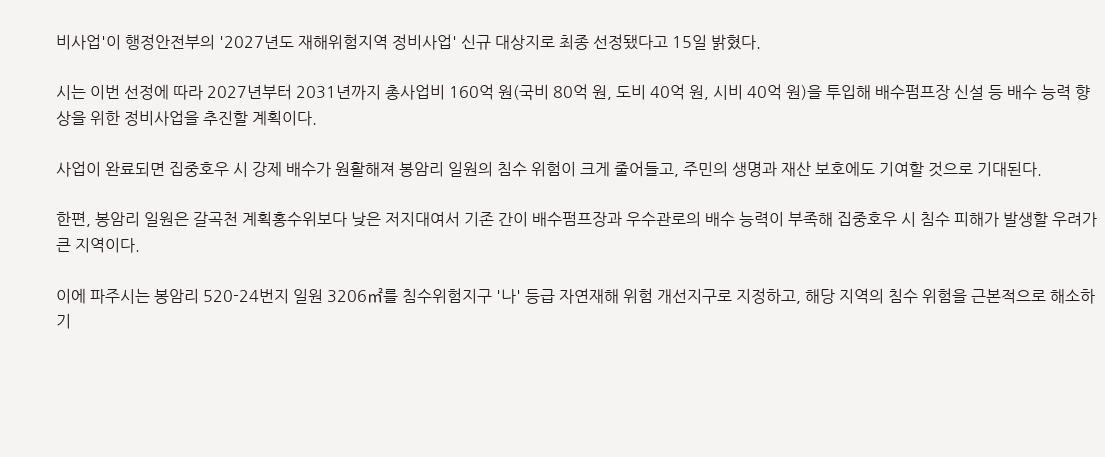비사업'이 행정안전부의 '2027년도 재해위험지역 정비사업' 신규 대상지로 최종 선정됐다고 15일 밝혔다.

시는 이번 선정에 따라 2027년부터 2031년까지 총사업비 160억 원(국비 80억 원, 도비 40억 원, 시비 40억 원)을 투입해 배수펌프장 신설 등 배수 능력 향상을 위한 정비사업을 추진할 계획이다.

사업이 완료되면 집중호우 시 강제 배수가 원활해져 봉암리 일원의 침수 위험이 크게 줄어들고, 주민의 생명과 재산 보호에도 기여할 것으로 기대된다.

한편, 봉암리 일원은 갈곡천 계획홍수위보다 낮은 저지대여서 기존 간이 배수펌프장과 우수관로의 배수 능력이 부족해 집중호우 시 침수 피해가 발생할 우려가 큰 지역이다.

이에 파주시는 봉암리 520-24번지 일원 3206㎡를 침수위험지구 '나' 등급 자연재해 위험 개선지구로 지정하고, 해당 지역의 침수 위험을 근본적으로 해소하기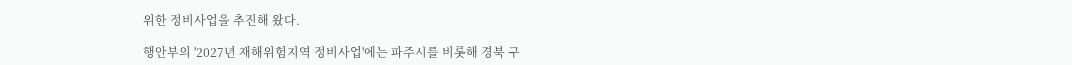위한 정비사업을 추진해 왔다.

행안부의 '2027년 재해위험지역 정비사업'에는 파주시를 비롯해 경북 구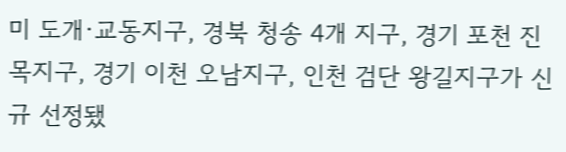미 도개·교동지구, 경북 청송 4개 지구, 경기 포천 진목지구, 경기 이천 오남지구, 인천 검단 왕길지구가 신규 선정됐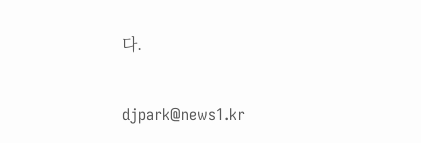다.

djpark@news1.kr